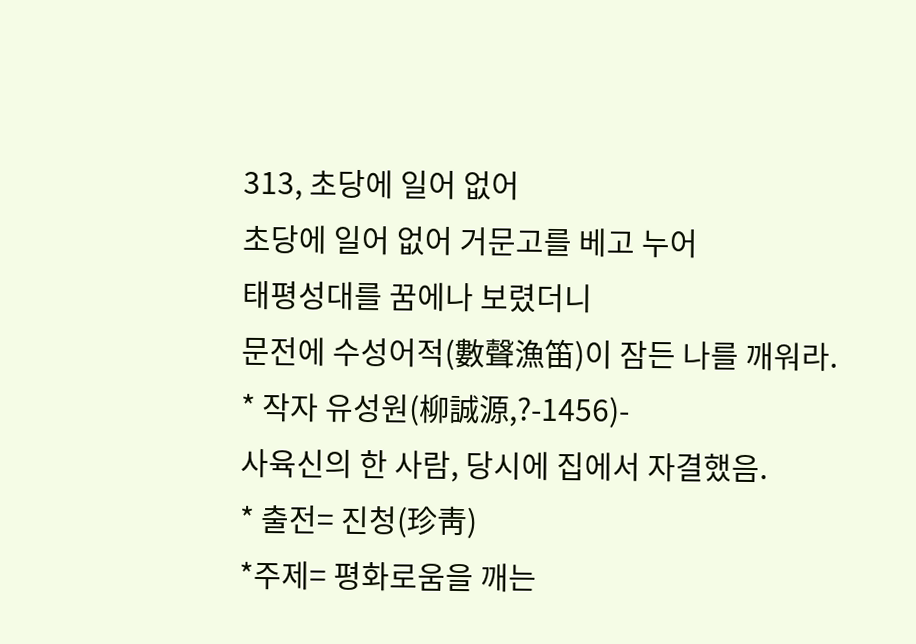313, 초당에 일어 없어
초당에 일어 없어 거문고를 베고 누어
태평성대를 꿈에나 보렸더니
문전에 수성어적(數聲漁笛)이 잠든 나를 깨워라.
* 작자 유성원(柳誠源,?-1456)-
사육신의 한 사람, 당시에 집에서 자결했음.
* 출전= 진청(珍靑)
*주제= 평화로움을 깨는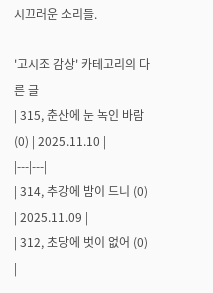시끄러운 소리들.

'고시조 감상' 카테고리의 다른 글
| 315, 춘산에 눈 녹인 바람 (0) | 2025.11.10 |
|---|---|
| 314, 추강에 밤이 드니 (0) | 2025.11.09 |
| 312, 초당에 벗이 없어 (0) |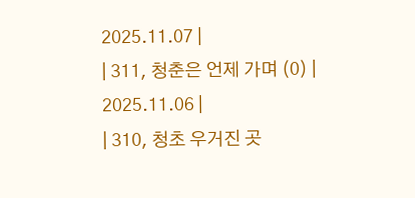2025.11.07 |
| 311, 청춘은 언제 가며 (0) | 2025.11.06 |
| 310, 청초 우거진 곳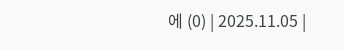에 (0) | 2025.11.05 |